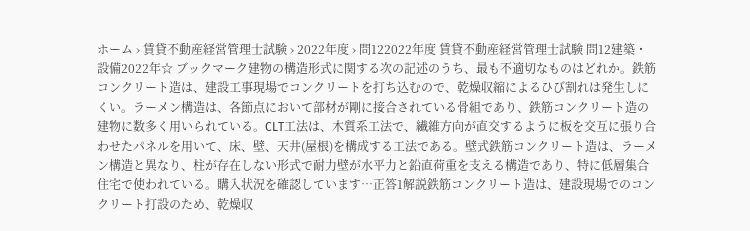ホーム › 賃貸不動産経営管理士試験 › 2022年度 › 問122022年度 賃貸不動産経営管理士試験 問12建築・設備2022年☆ ブックマーク建物の構造形式に関する次の記述のうち、最も不適切なものはどれか。鉄筋コンクリート造は、建設工事現場でコンクリートを打ち込むので、乾燥収縮によるひび割れは発生しにくい。ラーメン構造は、各節点において部材が剛に接合されている骨組であり、鉄筋コンクリート造の建物に数多く用いられている。CLT工法は、木質系工法で、繊維方向が直交するように板を交互に張り合わせたパネルを用いて、床、壁、天井(屋根)を構成する工法である。壁式鉄筋コンクリート造は、ラーメン構造と異なり、柱が存在しない形式で耐力壁が水平力と鉛直荷重を支える構造であり、特に低層集合住宅で使われている。購入状況を確認しています…正答1解説鉄筋コンクリート造は、建設現場でのコンクリート打設のため、乾燥収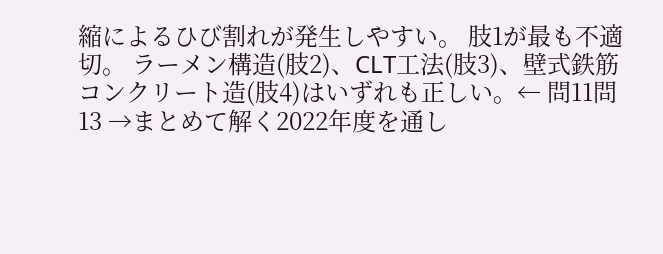縮によるひび割れが発生しやすい。 肢1が最も不適切。 ラーメン構造(肢2)、CLT工法(肢3)、壁式鉄筋コンクリート造(肢4)はいずれも正しい。← 問11問13 →まとめて解く2022年度を通し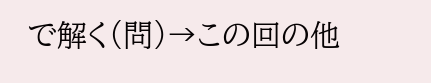で解く(問)→この回の他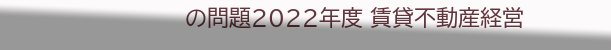の問題2022年度 賃貸不動産経営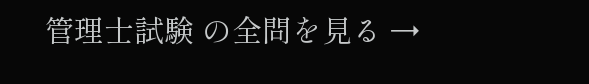管理士試験 の全問を見る →